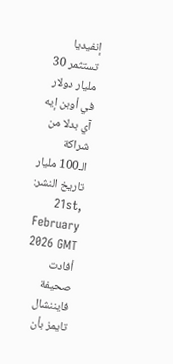إنفيديا تستثمر 30 مليار دولار في أوبن إيه آي بدلا من شراكة الـ100 مليار
تاريخ النشر: 21st, February 2026 GMT
أفادت صحيفة فايننشال تايمز بأن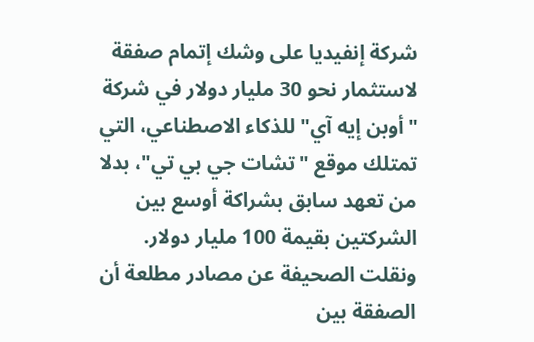شركة إنفيديا على وشك إتمام صفقة لاستثمار نحو 30 مليار دولار في شركة "أوبن إيه آي" للذكاء الاصطناعي، التي تمتلك موقع "تشات جي بي تي"، بدلا من تعهد سابق بشراكة أوسع بين الشركتين بقيمة 100 مليار دولار.
ونقلت الصحيفة عن مصادر مطلعة أن الصفقة بين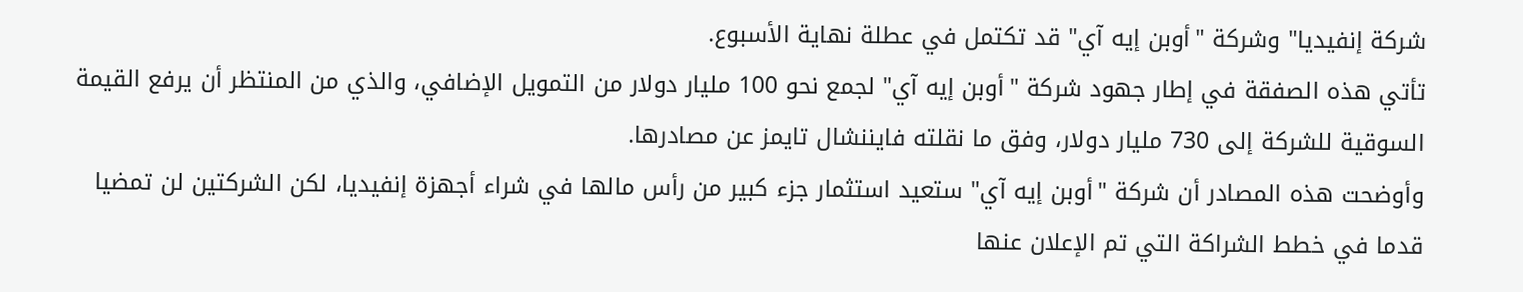شركة إنفيديا" وشركة "أوبن إيه آي" قد تكتمل في عطلة نهاية الأسبوع.
تأتي هذه الصفقة في إطار جهود شركة "أوبن إيه آي" لجمع نحو 100 مليار دولار من التمويل الإضافي، والذي من المنتظر أن يرفع القيمة السوقية للشركة إلى 730 مليار دولار، وفق ما نقلته فايننشال تايمز عن مصادرها.
وأوضحت هذه المصادر أن شركة "أوبن إيه آي" ستعيد استثمار جزء كبير من رأس مالها في شراء أجهزة إنفيديا، لكن الشركتين لن تمضيا قدما في خطط الشراكة التي تم الإعلان عنها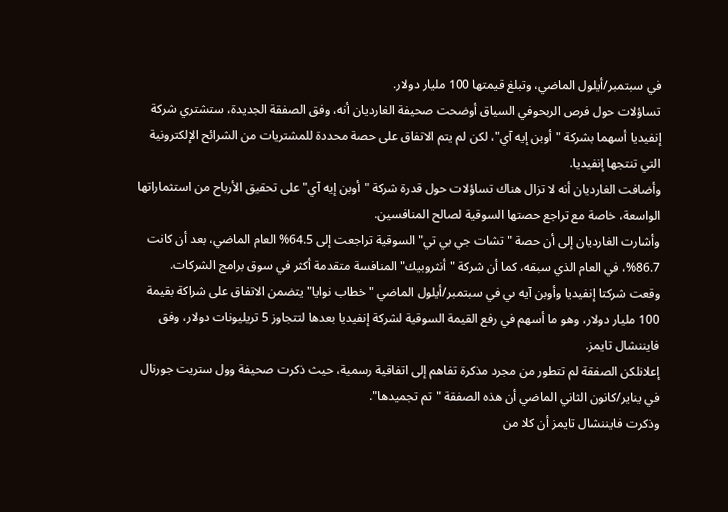في سبتمبر/أيلول الماضي، وتبلغ قيمتها 100 مليار دولار.
تساؤلات حول فرص الربحوفي السياق أوضحت صحيفة الغارديان أنه، وفق الصفقة الجديدة، ستشتري شركة إنفيديا أسهما بشركة "أوبن إيه آي"، لكن لم يتم الاتفاق على حصة محددة للمشتريات من الشرائح الإلكترونية التي تنتجها إنفيديا.
وأضافت الغارديان أنه لا تزال هناك تساؤلات حول قدرة شركة "أوبن إيه آي" على تحقيق الأرباح من استثماراتها الواسعة، خاصة مع تراجع حصتها السوقية لصالح المنافسين.
وأشارت الغارديان إلى أن حصة "تشات جي بي تي" السوقية تراجعت إلى 64.5% العام الماضي، بعد أن كانت 86.7%، في العام الذي سبقه، كما أن شركة "أنثروبيك" المنافسة متقدمة أكثر في سوق برامج الشركات.
وقعت شركتا إنفيديا وأوبن آيه ىي في سبتمبر/أيلول الماضي "خطاب نوايا" يتضمن الاتفاق على شراكة بقيمة 100 مليار دولار، وهو ما أسهم في رفع القيمة السوقية لشركة إنفيديا بعدها لتتجاوز 5 تريليونات دولار، وفق فايننشال تايمز.
إعلانلكن الصفقة لم تتطور من مجرد مذكرة تفاهم إلى اتفاقية رسمية، حيث ذكرت صحيفة وول ستريت جورنال في يناير/كانون الثاني الماضي أن هذه الصفقة "تم تجميدها".
وذكرت فايننشال تايمز أن كلا من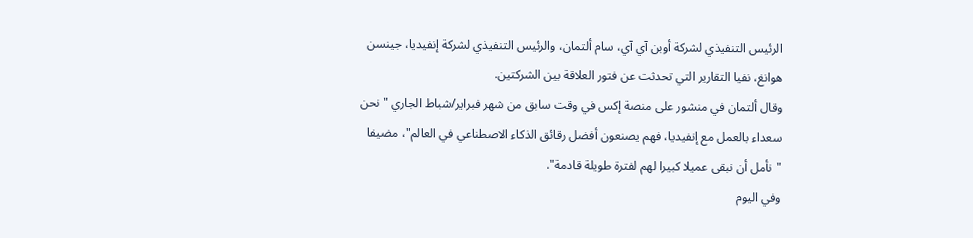الرئيس التنفيذي لشركة أوبن آي آي، سام ألتمان، والرئيس التنفيذي لشركة إنفيديا، جينسن هوانغ، نفيا التقارير التي تحدثت عن فتور العلاقة بين الشركتين.
وقال ألتمان في منشور على منصة إكس في وقت سابق من شهر فبراير/شباط الجاري "نحن سعداء بالعمل مع إنفيديا، فهم يصنعون أفضل رقائق الذكاء الاصطناعي في العالم"، مضيفا "نأمل أن نبقى عميلا كبيرا لهم لفترة طويلة قادمة".
وفي اليوم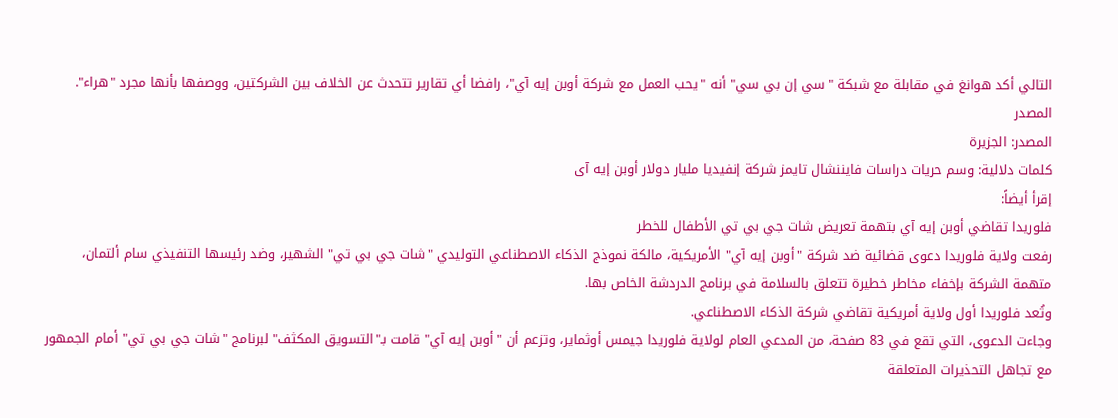التالي أكد هوانغ في مقابلة مع شبكة "سي إن بي سي" أنه "يحب العمل مع شركة أوبن إيه آي"، رافضا أي تقارير تتحدث عن الخلاف بين الشركتين، ووصفها بأنها مجرد "هراء".
المصدر
المصدر: الجزيرة
كلمات دلالية: وسم حريات دراسات فایننشال تایمز شرکة إنفیدیا ملیار دولار أوبن إیه آی
إقرأ أيضاً:
فلوريدا تقاضي أوبن إيه آي بتهمة تعريض شات جي بي تي الأطفال للخطر
رفعت ولاية فلوريدا دعوى قضائية ضد شركة "أوبن إيه آي" الأمريكية، مالكة نموذج الذكاء الاصطناعي التوليدي "شات جي بي تي" الشهير، وضد رئيسها التنفيذي سام ألتمان، متهمة الشركة بإخفاء مخاطر خطيرة تتعلق بالسلامة في برنامج الدردشة الخاص بها.
وتُعد فلوريدا أول ولاية أمريكية تقاضي شركة الذكاء الاصطناعي.
وجاءت الدعوى، التي تقع في 83 صفحة، من المدعي العام لولاية فلوريدا جيمس أوثماير، وتزعم أن "أوبن إيه آي" قامت بـ"التسويق المكثف" لبرنامج "شات جي بي تي" أمام الجمهور مع تجاهل التحذيرات المتعلقة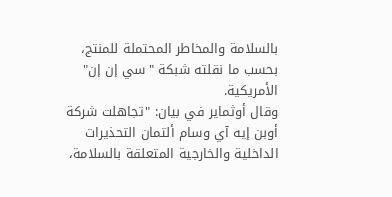بالسلامة والمخاطر المحتملة للمنتج، بحسب ما نقلته شبكة "سي إن إن" الأمريكية.
وقال أوثماير في بيان: "تجاهلت شركة أوبن إيه آي وسام ألتمان التحذيرات الداخلية والخارجية المتعلقة بالسلامة،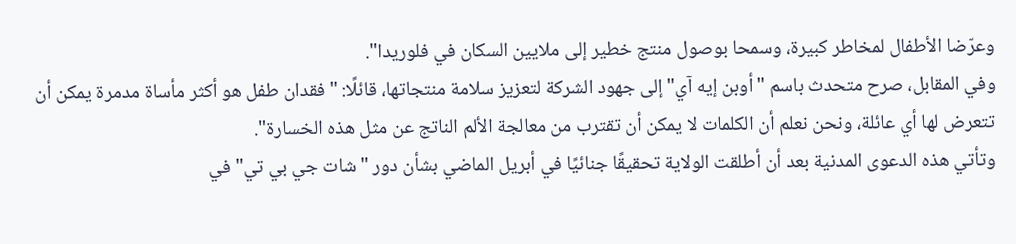وعرّضا الأطفال لمخاطر كبيرة، وسمحا بوصول منتج خطير إلى ملايين السكان في فلوريدا".
وفي المقابل، صرح متحدث باسم "أوبن إيه آي" إلى جهود الشركة لتعزيز سلامة منتجاتها، قائلًا: "فقدان طفل هو أكثر مأساة مدمرة يمكن أن تتعرض لها أي عائلة، ونحن نعلم أن الكلمات لا يمكن أن تقترب من معالجة الألم الناتج عن مثل هذه الخسارة".
وتأتي هذه الدعوى المدنية بعد أن أطلقت الولاية تحقيقًا جنائيًا في أبريل الماضي بشأن دور "شات جي بي تي" في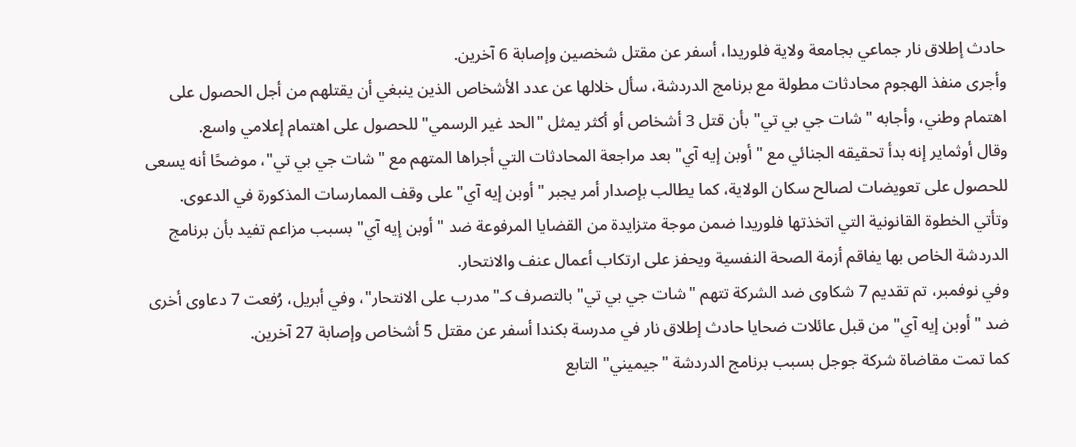حادث إطلاق نار جماعي بجامعة ولاية فلوريدا، أسفر عن مقتل شخصين وإصابة 6 آخرين.
وأجرى منفذ الهجوم محادثات مطولة مع برنامج الدردشة، سأل خلالها عن عدد الأشخاص الذين ينبغي أن يقتلهم من أجل الحصول على اهتمام وطني، وأجابه "شات جي بي تي" بأن قتل 3 أشخاص أو أكثر يمثل "الحد غير الرسمي" للحصول على اهتمام إعلامي واسع.
وقال أوثماير إنه بدأ تحقيقه الجنائي مع "أوبن إيه آي" بعد مراجعة المحادثات التي أجراها المتهم مع "شات جي بي تي"، موضحًا أنه يسعى للحصول على تعويضات لصالح سكان الولاية، كما يطالب بإصدار أمر يجبر "أوبن إيه آي" على وقف الممارسات المذكورة في الدعوى.
وتأتي الخطوة القانونية التي اتخذتها فلوريدا ضمن موجة متزايدة من القضايا المرفوعة ضد "أوبن إيه آي" بسبب مزاعم تفيد بأن برنامج الدردشة الخاص بها يفاقم أزمة الصحة النفسية ويحفز على ارتكاب أعمال عنف والانتحار.
وفي نوفمبر، تم تقديم 7 شكاوى ضد الشركة تتهم "شات جي بي تي" بالتصرف كـ"مدرب على الانتحار"، وفي أبريل، رُفعت 7 دعاوى أخرى ضد "أوبن إيه آي" من قبل عائلات ضحايا حادث إطلاق نار في مدرسة بكندا أسفر عن مقتل 5 أشخاص وإصابة 27 آخرين.
كما تمت مقاضاة شركة جوجل بسبب برنامج الدردشة "جيميني" التابع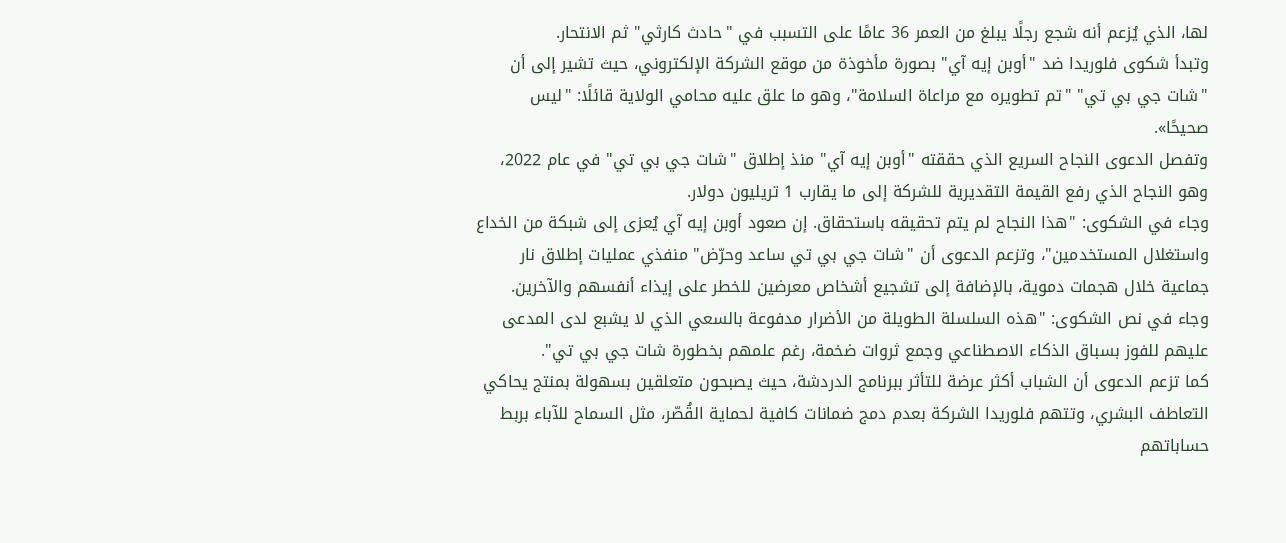لها، الذي يُزعم أنه شجع رجلًا يبلغ من العمر 36 عامًا على التسبب في "حادث كارثي" ثم الانتحار.
وتبدأ شكوى فلوريدا ضد "أوبن إيه آي" بصورة مأخوذة من موقع الشركة الإلكتروني، حيث تشير إلى أن "شات جي بي تي" "تم تطويره مع مراعاة السلامة"، وهو ما علق عليه محامي الولاية قائلًا: "ليس صحيحًا».
وتفصل الدعوى النجاح السريع الذي حققته "أوبن إيه آي" منذ إطلاق "شات جي بي تي" في عام 2022، وهو النجاح الذي رفع القيمة التقديرية للشركة إلى ما يقارب 1 تريليون دولار.
وجاء في الشكوى: "هذا النجاح لم يتم تحقيقه باستحقاق. إن صعود أوبن إيه آي يُعزى إلى شبكة من الخداع واستغلال المستخدمين"، وتزعم الدعوى أن "شات جي بي تي ساعد وحرّض" منفذي عمليات إطلاق نار جماعية خلال هجمات دموية، بالإضافة إلى تشجيع أشخاص معرضين للخطر على إيذاء أنفسهم والآخرين.
وجاء في نص الشكوى: "هذه السلسلة الطويلة من الأضرار مدفوعة بالسعي الذي لا يشبع لدى المدعى عليهم للفوز بسباق الذكاء الاصطناعي وجمع ثروات ضخمة، رغم علمهم بخطورة شات جي بي تي".
كما تزعم الدعوى أن الشباب أكثر عرضة للتأثر ببرنامج الدردشة، حيث يصبحون متعلقين بسهولة بمنتج يحاكي التعاطف البشري، وتتهم فلوريدا الشركة بعدم دمج ضمانات كافية لحماية القُصّر، مثل السماح للآباء بربط حساباتهم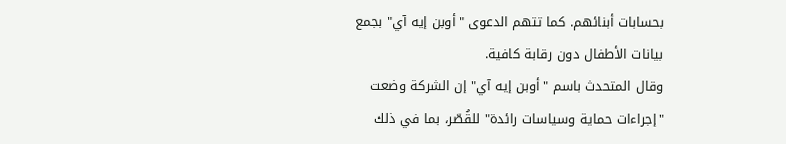بحسابات أبنائهم. كما تتهم الدعوى "أوبن إيه آي" بجمع بيانات الأطفال دون رقابة كافية.
وقال المتحدث باسم "أوبن إيه آي" إن الشركة وضعت "إجراءات حماية وسياسات رائدة" للقُصّر، بما في ذلك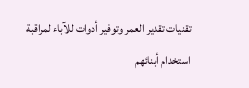تقنيات تقدير العمر وتوفير أدوات للآباء لمراقبة استخدام أبنائهم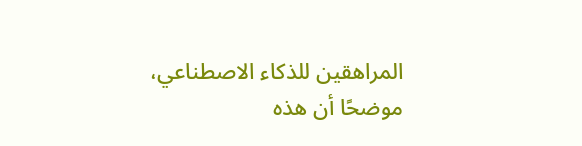المراهقين للذكاء الاصطناعي، موضحًا أن هذه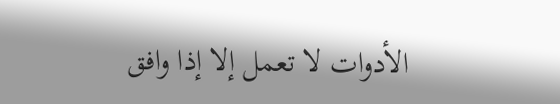الأدوات لا تعمل إلا إذا وافق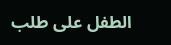الطفل على طلب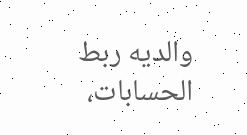والديه ربط الحسابات،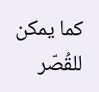كما يمكن للقُصّر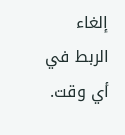إلغاء الربط في أي وقت.